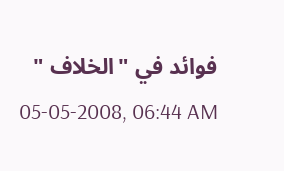فوائد في "الخلاف "
05-05-2008, 06:44 AM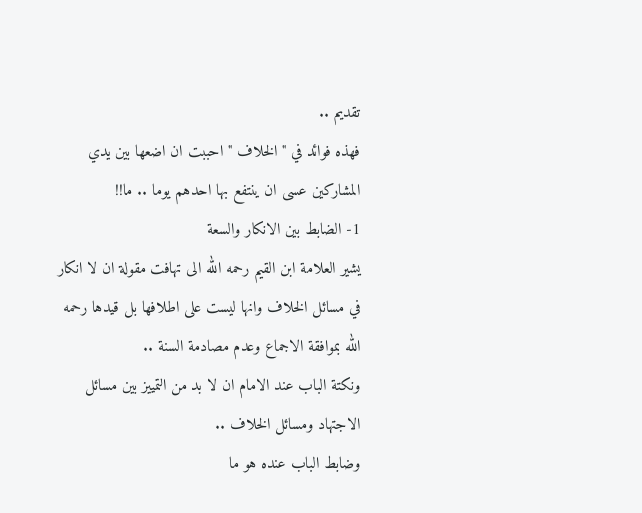تقديم ..
فهذه فوائد في "الخلاف " احببت ان اضعها بين يدي المشاركين عسى ان ينتفع بها احدهم يوما .. ما!!
1- الضابط بين الانكار والسعة
يشير العلامة ابن القيم رحمه الله الى تهافت مقولة ان لا انكار في مسائل الخلاف وانها ليست على اطلافها بل قيدها رحمه الله بموافقة الاجماع وعدم مصادمة السنة ..
ونكتة الباب عند الامام ان لا بد من التمييز بين مسائل الاجتهاد ومسائل الخلاف ..
وضابط الباب عنده هو ما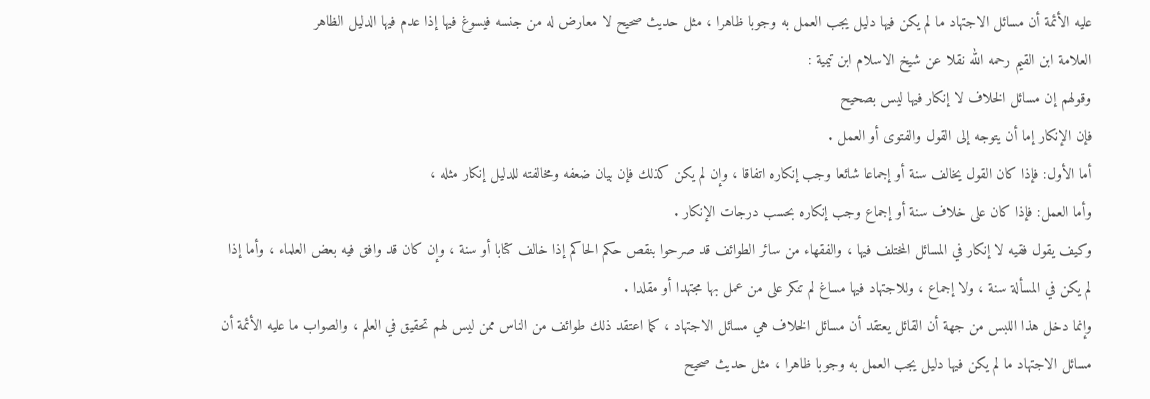عليه الأئمة أن مسائل الاجتهاد ما لم يكن فيها دليل يجب العمل به وجوبا ظاهرا ، مثل حديث صحيح لا معارض له من جنسه فيسوغ فيها إذا عدم فيها الدليل الظاهر
العلامة ابن القيم رحمه الله نقلا عن شيخ الاسلام ابن تيمية :
وقولهم إن مسائل الخلاف لا إنكار فيها ليس بصحيح
فإن الإنكار إما أن يتوجه إلى القول والفتوى أو العمل .
أما الأول: فإذا كان القول يخالف سنة أو إجماعا شائعا وجب إنكاره اتفاقا ، وإن لم يكن كذلك فإن بيان ضعفه ومخالفته للدليل إنكار مثله ،
وأما العمل: فإذا كان على خلاف سنة أو إجماع وجب إنكاره بحسب درجات الإنكار .
وكيف يقول فقيه لا إنكار في المسائل المختلف فيها ، والفقهاء من سائر الطوائف قد صرحوا بنقص حكم الحاكم إذا خالف كتابا أو سنة ، وإن كان قد وافق فيه بعض العلماء ، وأما إذا لم يكن في المسألة سنة ، ولا إجماع ، وللاجتهاد فيها مساغ لم تنكر على من عمل بها مجتهدا أو مقلدا .
وإنما دخل هذا اللبس من جهة أن القائل يعتقد أن مسائل الخلاف هي مسائل الاجتهاد ، كما اعتقد ذلك طوائف من الناس ممن ليس لهم تحقيق في العلم ، والصواب ما عليه الأئمة أن مسائل الاجتهاد ما لم يكن فيها دليل يجب العمل به وجوبا ظاهرا ، مثل حديث صحيح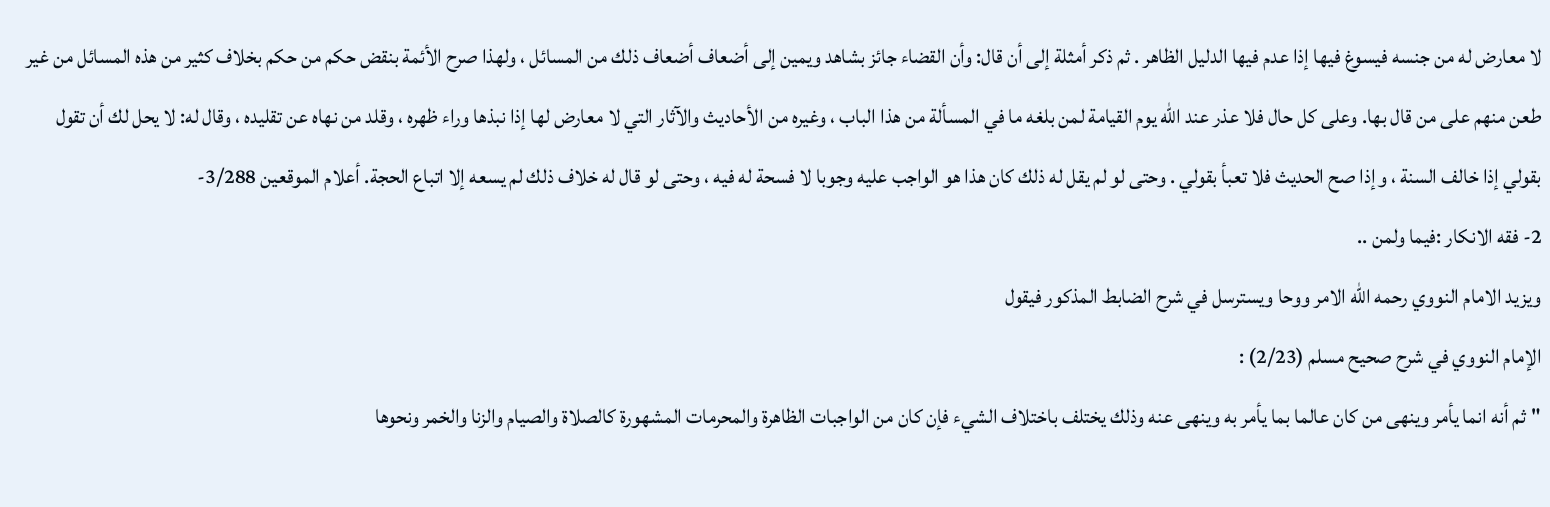لا معارض له من جنسه فيسوغ فيها إذا عدم فيها الدليل الظاهر . ثم ذكر أمثلة إلى أن قال: وأن القضاء جائز بشاهد ويمين إلى أضعاف أضعاف ذلك من المسائل ، ولهذا صرح الأئمة بنقض حكم من حكم بخلاف كثير من هذه المسائل من غير طعن منهم على من قال بها. وعلى كل حال فلا عذر عند الله يوم القيامة لمن بلغه ما في المسألة من هذا الباب ، وغيره من الأحاديث والآثار التي لا معارض لها إذا نبذها وراء ظهره ، وقلد من نهاه عن تقليده ، وقال له: لا يحل لك أن تقول بقولي إذا خالف السنة ، وإذا صح الحديث فلا تعبأ بقولي . وحتى لو لم يقل له ذلك كان هذا هو الواجب عليه وجوبا لا فسحة له فيه ، وحتى لو قال له خلاف ذلك لم يسعه إلا اتباع الحجة. أعلام الموقعين 3/288-
2- فقه الانكار :فيما ولمن ..
ويزيد الامام النووي رحمه الله الامر ووحا ويسترسل في شرح الضابط المذكور فيقول
الإمام النووي في شرح صحيح مسلم (2/23) :
"ثم أنه انما يأمر وينهى من كان عالما بما يأمر به وينهى عنه وذلك يختلف باختلاف الشيء فإن كان من الواجبات الظاهرة والمحرمات المشهورة كالصلاة والصيام والزنا والخمر ونحوها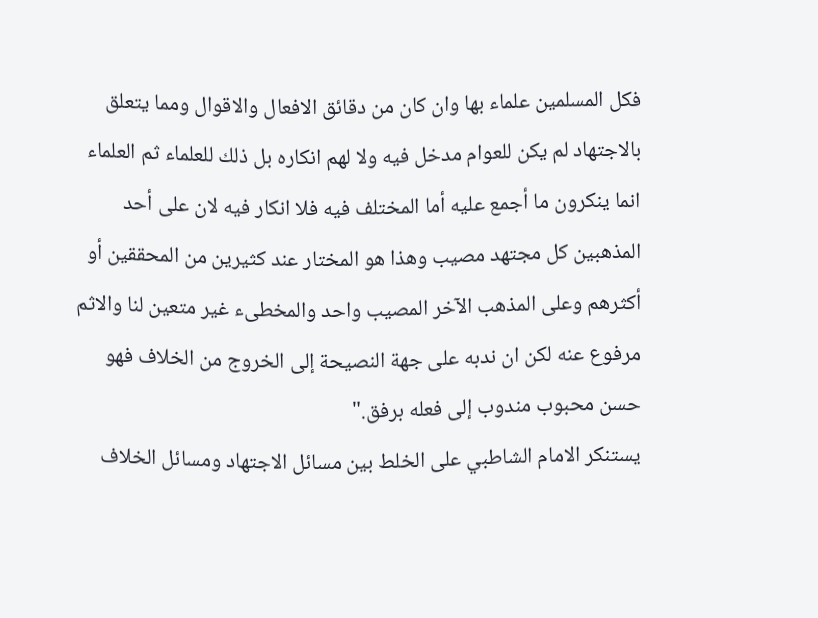فكل المسلمين علماء بها وان كان من دقائق الافعال والاقوال ومما يتعلق بالاجتهاد لم يكن للعوام مدخل فيه ولا لهم انكاره بل ذلك للعلماء ثم العلماء انما ينكرون ما أجمع عليه أما المختلف فيه فلا انكار فيه لان على أحد المذهبين كل مجتهد مصيب وهذا هو المختار عند كثيرين من المحققين أو أكثرهم وعلى المذهب الآخر المصيب واحد والمخطىء غير متعين لنا والاثم مرفوع عنه لكن ان ندبه على جهة النصيحة إلى الخروج من الخلاف فهو حسن محبوب مندوب إلى فعله برفق."
يستنكر الامام الشاطبي على الخلط بين مسائل الاجتهاد ومسائل الخلاف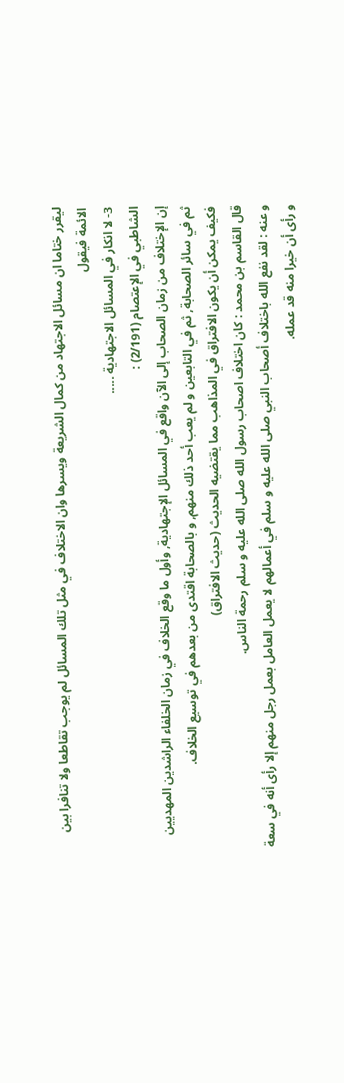ليقرر ختاما ان مسائل الاجتهاد من كمال الشريعة ويسرها وان الاختلاف في مثل تلك المسائل لم يوجب تقاطعا ولا تنافرا بين الائمة فيقول
3- لا انكار في المسائل الاجتهادية .....
الشاطبي في الإعتصام (2/191) :
إن الإختلاف من زمان الصحاب إلى الآن واقع في المسائل الإجتهادية, وأول ما وقع الخلاف في زمان الخلفاء الراشدين المهديين ثم في سائر الصحابة, ثم في التابعين و لم يعب أحد ذلك منهم, و بالصحابة اقتدى من بعدهم في توسيع الخلاف.
فكيف يمكن أن يكون الافتراق في المذاهب مما يقتضيه الحديث (حديث الافتراق)
قال القاسم بن محمد : كان اختلاف اصحاب رسول الله صلى الله عليه و سلم رحمة الناس.
و عنه : لقد نفع الله باختلاف أصحاب النبي صلى الله عليه و سلم في أعمالهم لا يعمل العامل بعمل رجل منهم إلا رأى أنه في سعة و رأى أن خيرا منه قد عمله.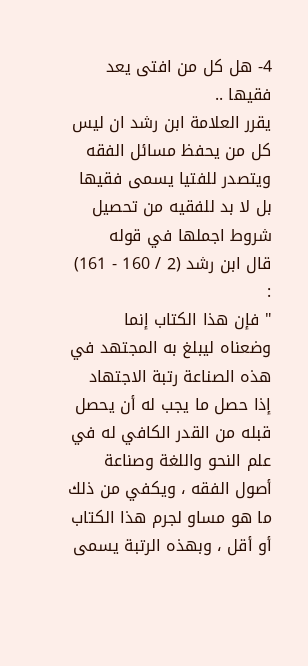4- هل كل من افتى يعد فقيها ..
يقرر العلامة ابن رشد ان ليس كل من يحفظ مسائل الفقه ويتصدر للفتيا يسمى فقيها بل لا بد للفقيه من تحصيل شروط اجملها في قوله
قال ابن رشد (2 / 160 - 161) :
" فإن هذا الكتاب إنما وضعناه ليبلغ به المجتهد في هذه الصناعة رتبة الاجتهاد إذا حصل ما يجب له أن يحصل قبله من القدر الكافي له في علم النحو واللغة وصناعة أصول الفقه ، ويكفي من ذلك ما هو مساو لجرم هذا الكتاب أو أقل ، وبهذه الرتبة يسمى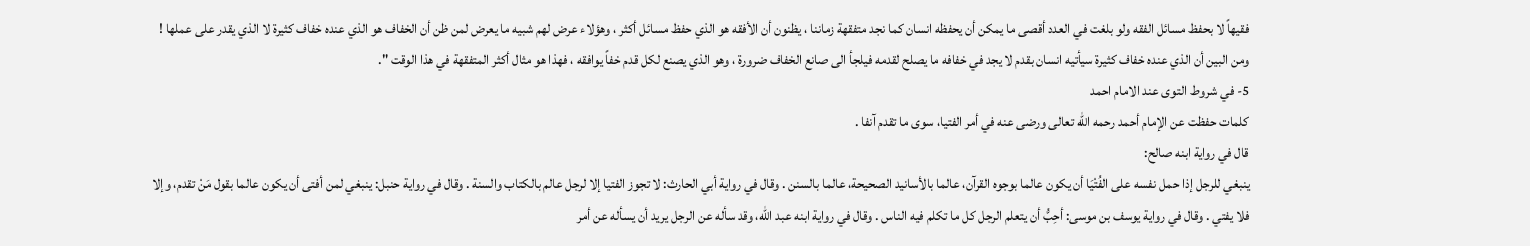فقيهاً لا بحفظ مسائل الفقه ولو بلغت في العدد أقصى ما يمكن أن يحفظه انسان كما نجد متفقهة زماننا ، يظنون أن الأفقه هو الذي حفظ مسائل أكثر ، وهؤلاء عرض لهم شبيه ما يعرض لمن ظن أن الخفاف هو الذي عنده خفاف كثيرة لا الذي يقدر على عملها ! ومن البين أن الذي عنده خفاف كثيرة سيأتيه انسان بقدم لا يجد في خفافه ما يصلح لقدمه فيلجأ الى صانع الخفاف ضرورة ، وهو الذي يصنع لكل قدم خفاً يوافقه ، فهذا هو مثال أكثر المتفقهة في هذا الوقت ".
5- في شروط التوى عند الامام احمد
كلمات حفظت عن الإمام أحمد رحمه الله تعالى ورضى عنه في أمر الفتيا، سوى ما تقدم آنفا .
قال في رواية ابنه صالح:
ينبغي للرجل إذا حمل نفسه على الفُتْيَا أن يكون عالما بوجوه القرآن، عالما بالأسانيد الصحيحة، عالما بالسنن . وقال في رواية أبي الحارث: لا تجوز الفتيا إلا لرجل عالم بالكتاب والسنة . وقال في رواية حنبل: ينبغي لمن أفتى أن يكون عالما بقول مَنْ تقدم، وإلا فلا يفتي . وقال في رواية يوسف بن موسى: أحِبُّ أن يتعلم الرجل كل ما تكلم فيه الناس . وقال في رواية ابنه عبد الله، وقد سأله عن الرجل يريد أن يسأله عن أمر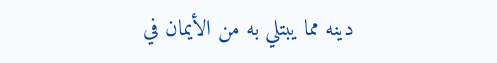دينه مما يبتلي به من الأيمان في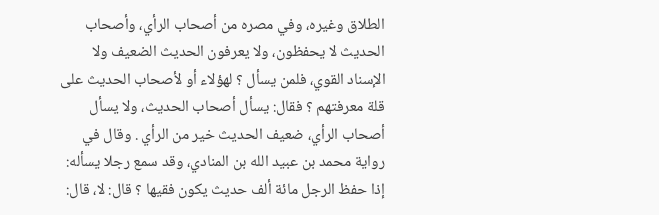الطلاق وغيره، وفي مصره من أصحاب الرأي، وأصحاب الحديث لا يحفظون، ولا يعرفون الحديث الضعيف ولا الإسناد القوي، فلمن يسأل ؟ لهؤلاء أو لأصحاب الحديث على قلة معرفتهم ؟ فقال: يسأل أصحاب الحديث، ولا يسأل أصحاب الرأي، ضعيف الحديث خير من الرأي . وقال في رواية محمد بن عبيد الله بن المنادي، وقد سمع رجلا يسأله: إذا حفظ الرجل مائة ألف حديث يكون فقيها ؟ قال: لا، قال: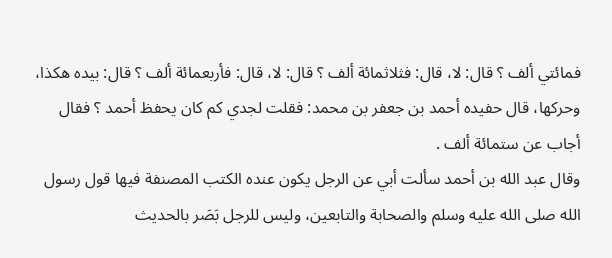فمائتي ألف ؟ قال: لا، قال: فثلاثمائة ألف ؟ قال: لا، قال: فأربعمائة ألف ؟ قال: بيده هكذا، وحركها، قال حفيده أحمد بن جعفر بن محمد: فقلت لجدي كم كان يحفظ أحمد ؟ فقال أجاب عن ستمائة ألف .
وقال عبد الله بن أحمد سألت أبي عن الرجل يكون عنده الكتب المصنفة فيها قول رسول الله صلى الله عليه وسلم والصحابة والتابعين، وليس للرجل بَصَر بالحديث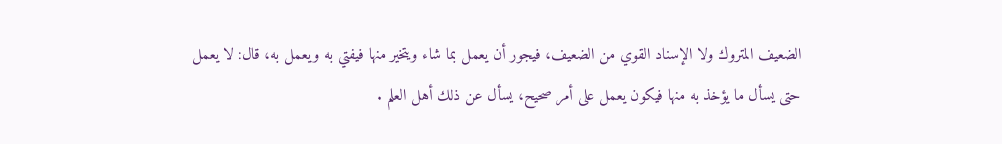الضعيف المتروك ولا الإسناد القوي من الضعيف، فيجور أن يعمل بما شاء ويتخير منها فيفتي به ويعمل به، قال: لا يعمل حتى يسأل ما يؤخذ به منها فيكون يعمل على أمر صحيح، يسأل عن ذلك أهل العلم .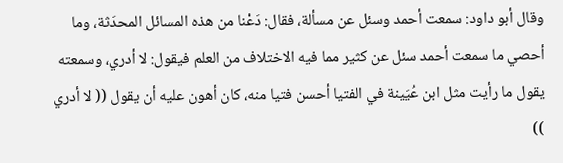وقال أبو داود: سمعت أحمد وسئل عن مسألة، فقال: دَعْنا من هذه المسائل المحدَثة، وما أحصي ما سمعت أحمد سئل عن كثير مما فيه الاختلاف من العلم فيقول: لا أدري، وسمعته يقول ما رأيت مثل ابن عُيَينة في الفتيا أحسن فتيا منه، كان أهون عليه أن يقول (( لا أدري ))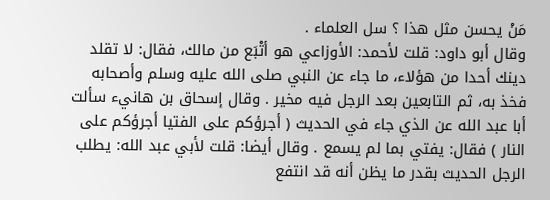مَنْ يحسن مثل هذا ؟ سل العلماء .
وقال أبو داود: قلت لأحمد: الأوزاعي هو أتْبَع من مالك، فقال: لا تقلد دينك أحدا من هؤلاء، ما جاء عن النبي صلى الله عليه وسلم وأصحابه فخذ به، ثم التابعين بعد الرجل فيه مخير . وقال إسحاق بن هانيء سألت أبا عبد الله عن الذي جاء في الحديث ( أجرؤكم على الفتيا أجرؤكم على النار ) فقال: يفتي بما لم يسمع . وقال أيضا: قلت لأبي عبد الله: يطلب الرجل الحديث بقدر ما يظن أنه قد انتفع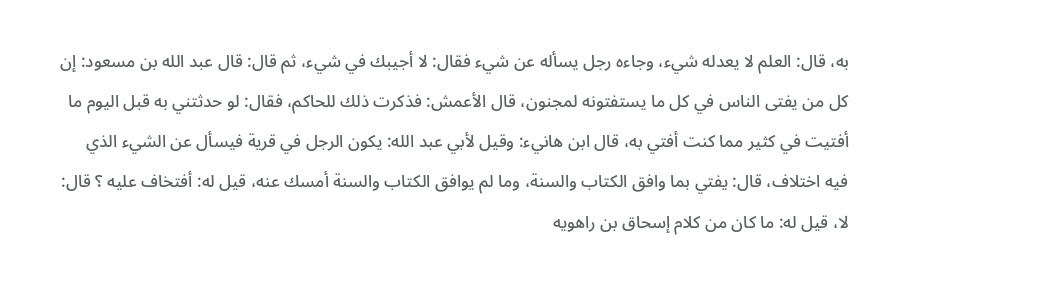به، قال: العلم لا يعدله شيء، وجاءه رجل يسأله عن شيء فقال: لا أجيبك في شيء، ثم قال: قال عبد الله بن مسعود: إن كل من يفتى الناس في كل ما يستفتونه لمجنون، قال الأعمش: فذكرت ذلك للحاكم، فقال: لو حدثتني به قبل اليوم ما أفتيت في كثير مما كنت أفتي به، قال ابن هانيء: وقيل لأبي عبد الله: يكون الرجل في قرية فيسأل عن الشيء الذي فيه اختلاف، قال: يفتي بما وافق الكتاب والسنة، وما لم يوافق الكتاب والسنة أمسك عنه، قيل له: أفتخاف عليه ؟ قال: لا، قيل له: ما كان من كلام إسحاق بن راهويه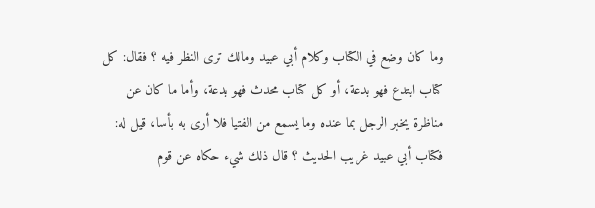وما كان وضع في الكتاب وكلام أبي عبيد ومالك ترى النظر فيه ؟ فقال: كل كتاب ابتدع فهو بدعة، أو كل كتاب محدث فهو بدعة، وأما ما كان عن مناظرة يخبر الرجل بما عنده وما يسمع من الفتيا فلا أرى به بأسا، قيل له: فكتاب أبي عبيد غريب الحديث ؟ قال ذلك شيء حكاه عن قوم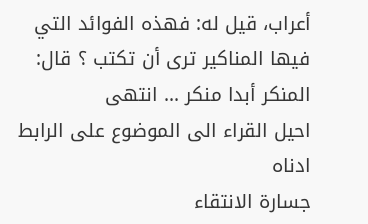أعراب، قيل له: فهذه الفوائد التي فيها المناكير ترى أن تكتب ؟ قال: المنكر أبدا منكر ... انتهى
احيل القراء الى الموضوع على الرابط ادناه
جسارة الانتقاء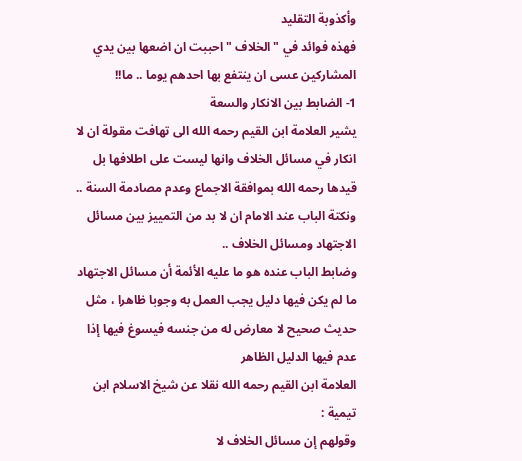وأكذوبة التقليد
فهذه فوائد في "الخلاف " احببت ان اضعها بين يدي المشاركين عسى ان ينتفع بها احدهم يوما .. ما!!
1- الضابط بين الانكار والسعة
يشير العلامة ابن القيم رحمه الله الى تهافت مقولة ان لا انكار في مسائل الخلاف وانها ليست على اطلافها بل قيدها رحمه الله بموافقة الاجماع وعدم مصادمة السنة ..
ونكتة الباب عند الامام ان لا بد من التمييز بين مسائل الاجتهاد ومسائل الخلاف ..
وضابط الباب عنده هو ما عليه الأئمة أن مسائل الاجتهاد ما لم يكن فيها دليل يجب العمل به وجوبا ظاهرا ، مثل حديث صحيح لا معارض له من جنسه فيسوغ فيها إذا عدم فيها الدليل الظاهر
العلامة ابن القيم رحمه الله نقلا عن شيخ الاسلام ابن تيمية :
وقولهم إن مسائل الخلاف لا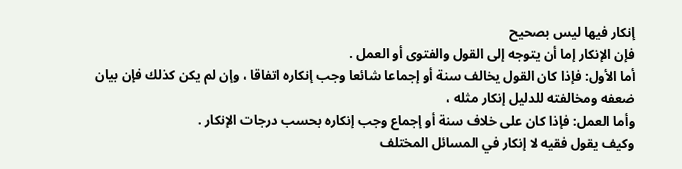إنكار فيها ليس بصحيح
فإن الإنكار إما أن يتوجه إلى القول والفتوى أو العمل .
أما الأول: فإذا كان القول يخالف سنة أو إجماعا شائعا وجب إنكاره اتفاقا ، وإن لم يكن كذلك فإن بيان ضعفه ومخالفته للدليل إنكار مثله ،
وأما العمل: فإذا كان على خلاف سنة أو إجماع وجب إنكاره بحسب درجات الإنكار .
وكيف يقول فقيه لا إنكار في المسائل المختلف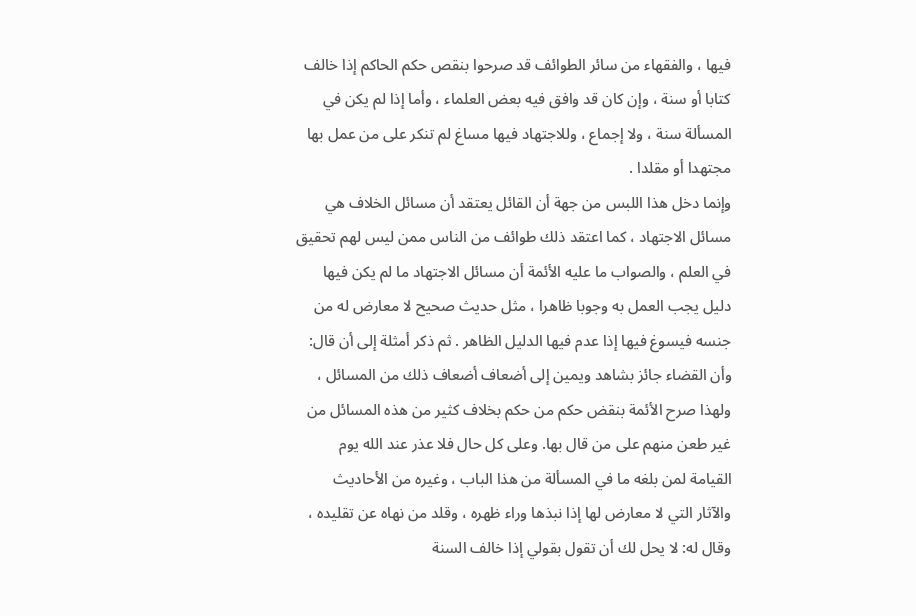فيها ، والفقهاء من سائر الطوائف قد صرحوا بنقص حكم الحاكم إذا خالف كتابا أو سنة ، وإن كان قد وافق فيه بعض العلماء ، وأما إذا لم يكن في المسألة سنة ، ولا إجماع ، وللاجتهاد فيها مساغ لم تنكر على من عمل بها مجتهدا أو مقلدا .
وإنما دخل هذا اللبس من جهة أن القائل يعتقد أن مسائل الخلاف هي مسائل الاجتهاد ، كما اعتقد ذلك طوائف من الناس ممن ليس لهم تحقيق في العلم ، والصواب ما عليه الأئمة أن مسائل الاجتهاد ما لم يكن فيها دليل يجب العمل به وجوبا ظاهرا ، مثل حديث صحيح لا معارض له من جنسه فيسوغ فيها إذا عدم فيها الدليل الظاهر . ثم ذكر أمثلة إلى أن قال: وأن القضاء جائز بشاهد ويمين إلى أضعاف أضعاف ذلك من المسائل ، ولهذا صرح الأئمة بنقض حكم من حكم بخلاف كثير من هذه المسائل من غير طعن منهم على من قال بها. وعلى كل حال فلا عذر عند الله يوم القيامة لمن بلغه ما في المسألة من هذا الباب ، وغيره من الأحاديث والآثار التي لا معارض لها إذا نبذها وراء ظهره ، وقلد من نهاه عن تقليده ، وقال له: لا يحل لك أن تقول بقولي إذا خالف السنة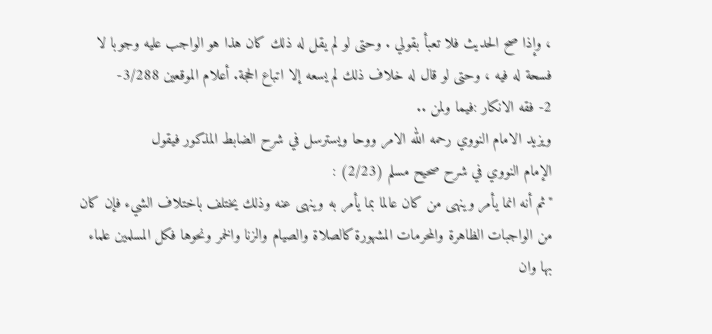، وإذا صح الحديث فلا تعبأ بقولي . وحتى لو لم يقل له ذلك كان هذا هو الواجب عليه وجوبا لا فسحة له فيه ، وحتى لو قال له خلاف ذلك لم يسعه إلا اتباع الحجة. أعلام الموقعين 3/288-
2- فقه الانكار :فيما ولمن ..
ويزيد الامام النووي رحمه الله الامر ووحا ويسترسل في شرح الضابط المذكور فيقول
الإمام النووي في شرح صحيح مسلم (2/23) :
"ثم أنه انما يأمر وينهى من كان عالما بما يأمر به وينهى عنه وذلك يختلف باختلاف الشيء فإن كان من الواجبات الظاهرة والمحرمات المشهورة كالصلاة والصيام والزنا والخمر ونحوها فكل المسلمين علماء بها وان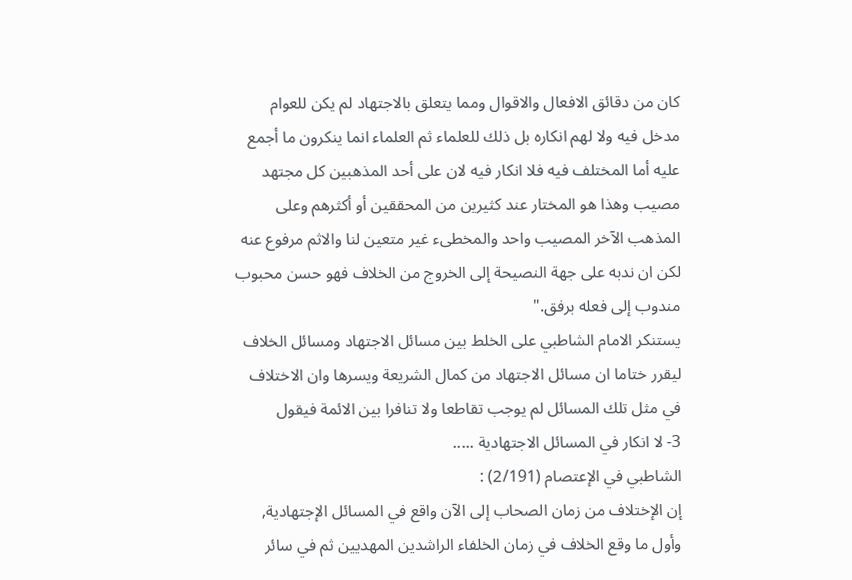كان من دقائق الافعال والاقوال ومما يتعلق بالاجتهاد لم يكن للعوام مدخل فيه ولا لهم انكاره بل ذلك للعلماء ثم العلماء انما ينكرون ما أجمع عليه أما المختلف فيه فلا انكار فيه لان على أحد المذهبين كل مجتهد مصيب وهذا هو المختار عند كثيرين من المحققين أو أكثرهم وعلى المذهب الآخر المصيب واحد والمخطىء غير متعين لنا والاثم مرفوع عنه لكن ان ندبه على جهة النصيحة إلى الخروج من الخلاف فهو حسن محبوب مندوب إلى فعله برفق."
يستنكر الامام الشاطبي على الخلط بين مسائل الاجتهاد ومسائل الخلاف
ليقرر ختاما ان مسائل الاجتهاد من كمال الشريعة ويسرها وان الاختلاف في مثل تلك المسائل لم يوجب تقاطعا ولا تنافرا بين الائمة فيقول
3- لا انكار في المسائل الاجتهادية .....
الشاطبي في الإعتصام (2/191) :
إن الإختلاف من زمان الصحاب إلى الآن واقع في المسائل الإجتهادية, وأول ما وقع الخلاف في زمان الخلفاء الراشدين المهديين ثم في سائر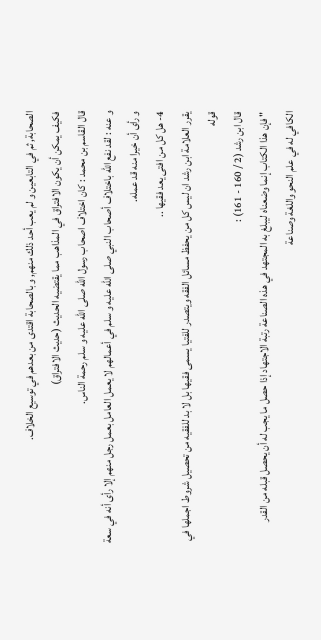الصحابة, ثم في التابعين و لم يعب أحد ذلك منهم, و بالصحابة اقتدى من بعدهم في توسيع الخلاف.
فكيف يمكن أن يكون الافتراق في المذاهب مما يقتضيه الحديث (حديث الافتراق)
قال القاسم بن محمد : كان اختلاف اصحاب رسول الله صلى الله عليه و سلم رحمة الناس.
و عنه : لقد نفع الله باختلاف أصحاب النبي صلى الله عليه و سلم في أعمالهم لا يعمل العامل بعمل رجل منهم إلا رأى أنه في سعة و رأى أن خيرا منه قد عمله.
4- هل كل من افتى يعد فقيها ..
يقرر العلامة ابن رشد ان ليس كل من يحفظ مسائل الفقه ويتصدر للفتيا يسمى فقيها بل لا بد للفقيه من تحصيل شروط اجملها في قوله
قال ابن رشد (2 / 160 - 161) :
" فإن هذا الكتاب إنما وضعناه ليبلغ به المجتهد في هذه الصناعة رتبة الاجتهاد إذا حصل ما يجب له أن يحصل قبله من القدر الكافي له في علم النحو واللغة وصناعة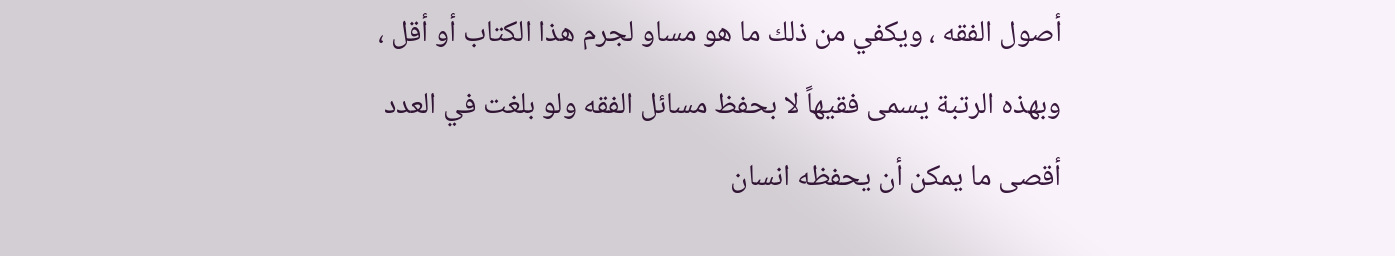أصول الفقه ، ويكفي من ذلك ما هو مساو لجرم هذا الكتاب أو أقل ، وبهذه الرتبة يسمى فقيهاً لا بحفظ مسائل الفقه ولو بلغت في العدد أقصى ما يمكن أن يحفظه انسان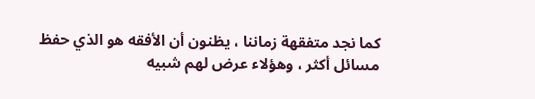كما نجد متفقهة زماننا ، يظنون أن الأفقه هو الذي حفظ مسائل أكثر ، وهؤلاء عرض لهم شبيه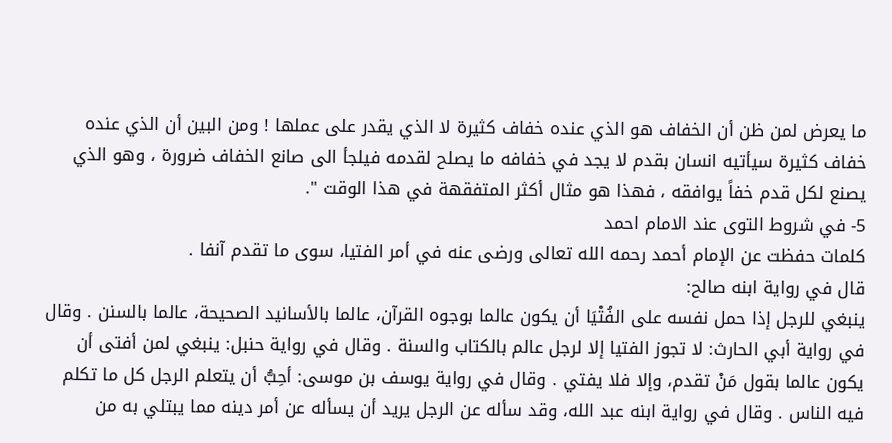ما يعرض لمن ظن أن الخفاف هو الذي عنده خفاف كثيرة لا الذي يقدر على عملها ! ومن البين أن الذي عنده خفاف كثيرة سيأتيه انسان بقدم لا يجد في خفافه ما يصلح لقدمه فيلجأ الى صانع الخفاف ضرورة ، وهو الذي يصنع لكل قدم خفاً يوافقه ، فهذا هو مثال أكثر المتفقهة في هذا الوقت ".
5- في شروط التوى عند الامام احمد
كلمات حفظت عن الإمام أحمد رحمه الله تعالى ورضى عنه في أمر الفتيا، سوى ما تقدم آنفا .
قال في رواية ابنه صالح:
ينبغي للرجل إذا حمل نفسه على الفُتْيَا أن يكون عالما بوجوه القرآن، عالما بالأسانيد الصحيحة، عالما بالسنن . وقال في رواية أبي الحارث: لا تجوز الفتيا إلا لرجل عالم بالكتاب والسنة . وقال في رواية حنبل: ينبغي لمن أفتى أن يكون عالما بقول مَنْ تقدم، وإلا فلا يفتي . وقال في رواية يوسف بن موسى: أحِبُّ أن يتعلم الرجل كل ما تكلم فيه الناس . وقال في رواية ابنه عبد الله، وقد سأله عن الرجل يريد أن يسأله عن أمر دينه مما يبتلي به من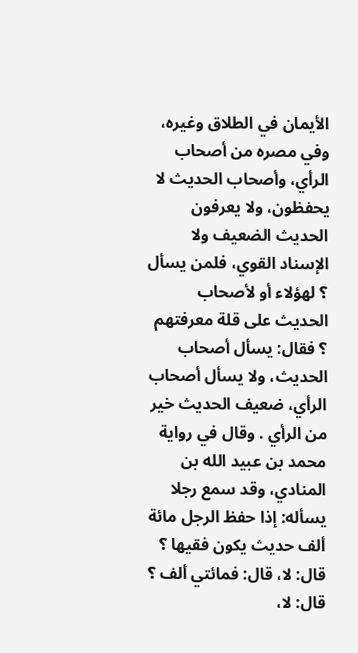الأيمان في الطلاق وغيره، وفي مصره من أصحاب الرأي، وأصحاب الحديث لا يحفظون، ولا يعرفون الحديث الضعيف ولا الإسناد القوي، فلمن يسأل ؟ لهؤلاء أو لأصحاب الحديث على قلة معرفتهم ؟ فقال: يسأل أصحاب الحديث، ولا يسأل أصحاب الرأي، ضعيف الحديث خير من الرأي . وقال في رواية محمد بن عبيد الله بن المنادي، وقد سمع رجلا يسأله: إذا حفظ الرجل مائة ألف حديث يكون فقيها ؟ قال: لا، قال: فمائتي ألف ؟ قال: لا،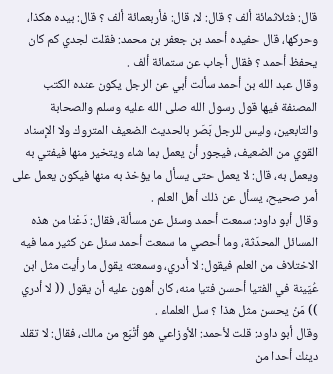قال: فثلاثمائة ألف ؟ قال: لا، قال: فأربعمائة ألف ؟ قال: بيده هكذا، وحركها، قال حفيده أحمد بن جعفر بن محمد: فقلت لجدي كم كان يحفظ أحمد ؟ فقال أجاب عن ستمائة ألف .
وقال عبد الله بن أحمد سألت أبي عن الرجل يكون عنده الكتب المصنفة فيها قول رسول الله صلى الله عليه وسلم والصحابة والتابعين، وليس للرجل بَصَر بالحديث الضعيف المتروك ولا الإسناد القوي من الضعيف، فيجور أن يعمل بما شاء ويتخير منها فيفتي به ويعمل به، قال: لا يعمل حتى يسأل ما يؤخذ به منها فيكون يعمل على أمر صحيح، يسأل عن ذلك أهل العلم .
وقال أبو داود: سمعت أحمد وسئل عن مسألة، فقال: دَعْنا من هذه المسائل المحدَثة، وما أحصي ما سمعت أحمد سئل عن كثير مما فيه الاختلاف من العلم فيقول: لا أدري، وسمعته يقول ما رأيت مثل ابن عُيَينة في الفتيا أحسن فتيا منه، كان أهون عليه أن يقول (( لا أدري )) مَنْ يحسن مثل هذا ؟ سل العلماء .
وقال أبو داود: قلت لأحمد: الأوزاعي هو أتْبَع من مالك، فقال: لا تقلد دينك أحدا من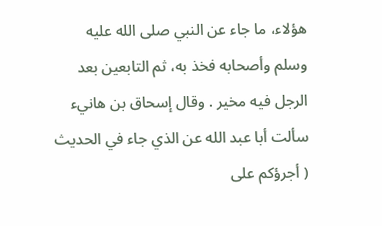هؤلاء، ما جاء عن النبي صلى الله عليه وسلم وأصحابه فخذ به، ثم التابعين بعد الرجل فيه مخير . وقال إسحاق بن هانيء سألت أبا عبد الله عن الذي جاء في الحديث ( أجرؤكم على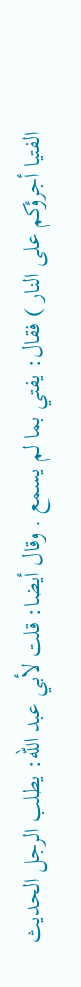الفتيا أجرؤكم على النار ) فقال: يفتي بما لم يسمع . وقال أيضا: قلت لأبي عبد الله: يطلب الرجل الحديث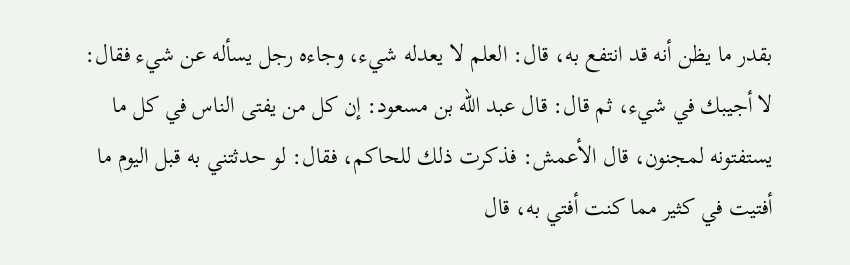بقدر ما يظن أنه قد انتفع به، قال: العلم لا يعدله شيء، وجاءه رجل يسأله عن شيء فقال: لا أجيبك في شيء، ثم قال: قال عبد الله بن مسعود: إن كل من يفتى الناس في كل ما يستفتونه لمجنون، قال الأعمش: فذكرت ذلك للحاكم، فقال: لو حدثتني به قبل اليوم ما أفتيت في كثير مما كنت أفتي به، قال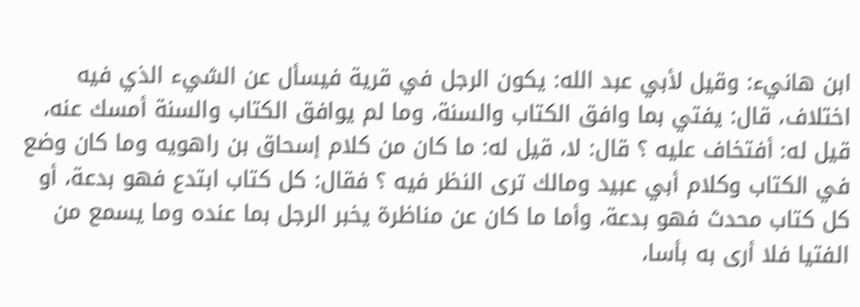ابن هانيء: وقيل لأبي عبد الله: يكون الرجل في قرية فيسأل عن الشيء الذي فيه اختلاف، قال: يفتي بما وافق الكتاب والسنة، وما لم يوافق الكتاب والسنة أمسك عنه، قيل له: أفتخاف عليه ؟ قال: لا، قيل له: ما كان من كلام إسحاق بن راهويه وما كان وضع في الكتاب وكلام أبي عبيد ومالك ترى النظر فيه ؟ فقال: كل كتاب ابتدع فهو بدعة، أو كل كتاب محدث فهو بدعة، وأما ما كان عن مناظرة يخبر الرجل بما عنده وما يسمع من الفتيا فلا أرى به بأسا،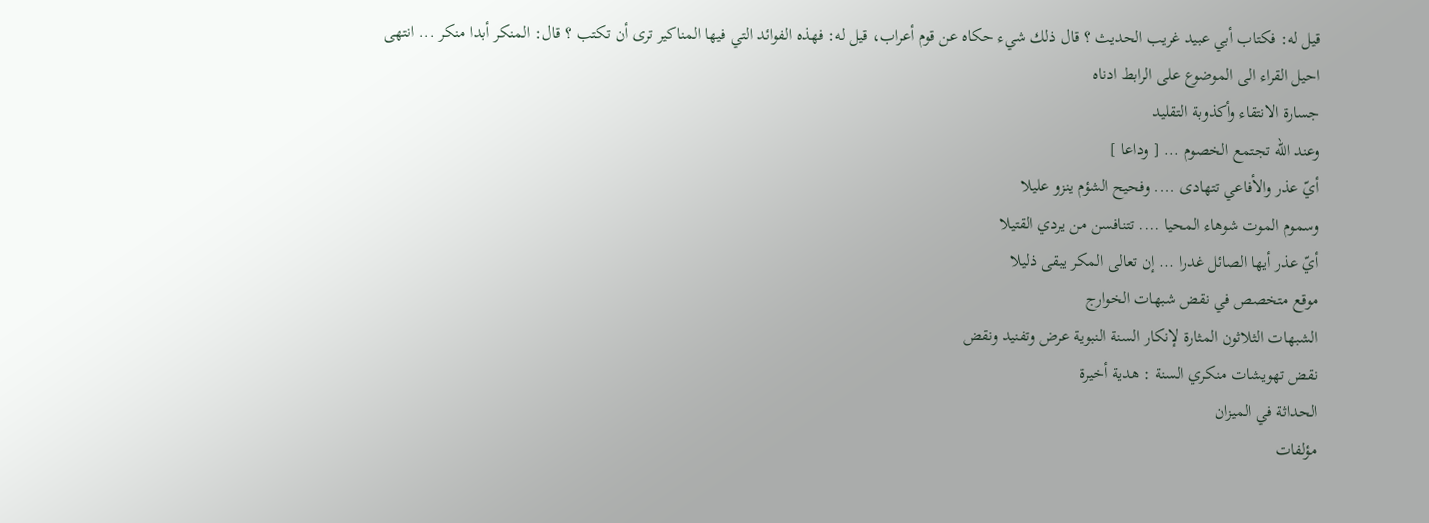قيل له: فكتاب أبي عبيد غريب الحديث ؟ قال ذلك شيء حكاه عن قوم أعراب، قيل له: فهذه الفوائد التي فيها المناكير ترى أن تكتب ؟ قال: المنكر أبدا منكر ... انتهى
احيل القراء الى الموضوع على الرابط ادناه
جسارة الانتقاء وأكذوبة التقليد
وعند الله تجتمع الخصوم ... [ وداعا ]
أيّ عذر والأفاعي تتهادى .... وفحيح الشؤم ينزو عليلا
وسموم الموت شوهاء المحيا .... تتنافسن من يردي القتيلا
أيّ عذر أيها الصائل غدرا ... إن تعالى المكر يبقى ذليلا
موقع متخصص في نقض شبهات الخوارج
الشبهات الثلاثون المثارة لإنكار السنة النبوية عرض وتفنيد ونقض
نقض تهويشات منكري السنة : هدية أخيرة
الحداثة في الميزان
مؤلفات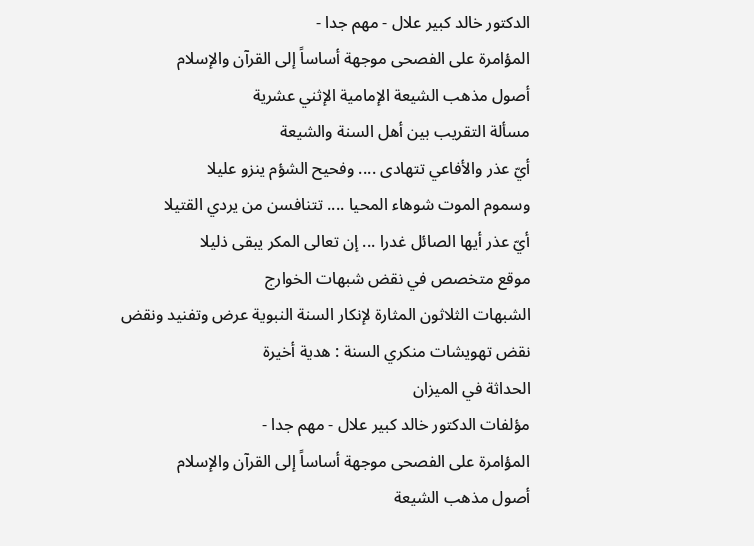الدكتور خالد كبير علال - مهم جدا -
المؤامرة على الفصحى موجهة أساساً إلى القرآن والإسلام
أصول مذهب الشيعة الإمامية الإثني عشرية
مسألة التقريب بين أهل السنة والشيعة
أيّ عذر والأفاعي تتهادى .... وفحيح الشؤم ينزو عليلا
وسموم الموت شوهاء المحيا .... تتنافسن من يردي القتيلا
أيّ عذر أيها الصائل غدرا ... إن تعالى المكر يبقى ذليلا
موقع متخصص في نقض شبهات الخوارج
الشبهات الثلاثون المثارة لإنكار السنة النبوية عرض وتفنيد ونقض
نقض تهويشات منكري السنة : هدية أخيرة
الحداثة في الميزان
مؤلفات الدكتور خالد كبير علال - مهم جدا -
المؤامرة على الفصحى موجهة أساساً إلى القرآن والإسلام
أصول مذهب الشيعة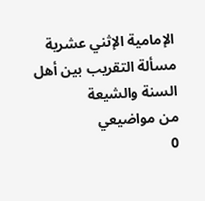الإمامية الإثني عشرية
مسألة التقريب بين أهل السنة والشيعة
من مواضيعي
0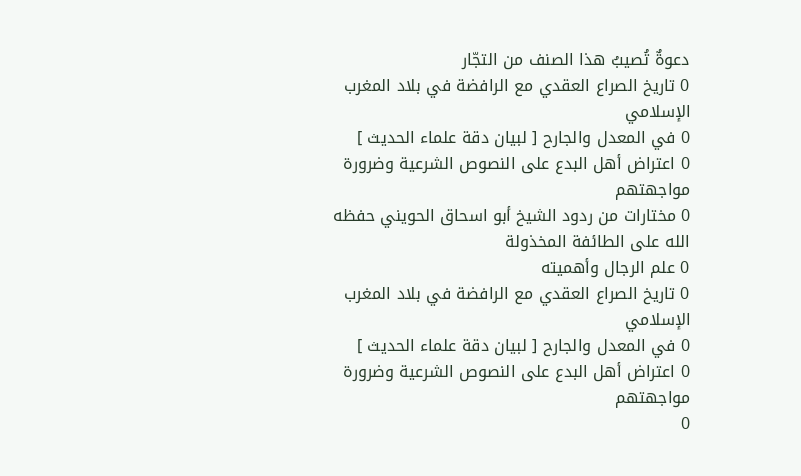دعوةٌ تُصيبُ هذا الصنف من التجّار
0 تاريخ الصراع العقدي مع الرافضة في بلاد المغرب الإسلامي
0 في المعدل والجارح [ لبيان دقة علماء الحديث ]
0 اعتراض أهل البدع على النصوص الشرعية وضرورة مواجهتهم
0 مختارات من ردود الشيخ أبو اسحاق الحويني حفظه الله على الطائفة المخذولة
0 علم الرجال وأهميته
0 تاريخ الصراع العقدي مع الرافضة في بلاد المغرب الإسلامي
0 في المعدل والجارح [ لبيان دقة علماء الحديث ]
0 اعتراض أهل البدع على النصوص الشرعية وضرورة مواجهتهم
0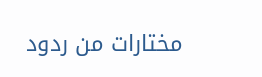مختارات من ردود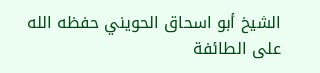الشيخ أبو اسحاق الحويني حفظه الله على الطائفة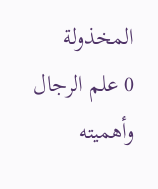المخذولة
0 علم الرجال وأهميته